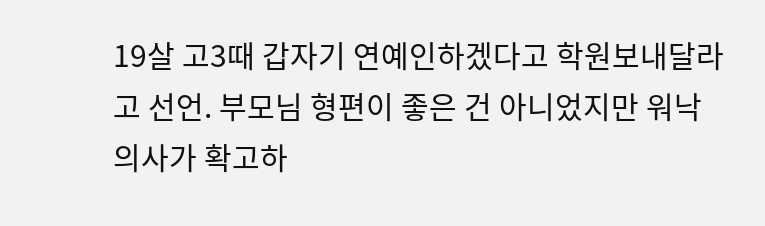19살 고3때 갑자기 연예인하겠다고 학원보내달라고 선언. 부모님 형편이 좋은 건 아니었지만 워낙 의사가 확고하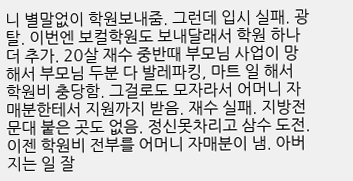니 별말없이 학원보내줌. 그런데 입시 실패. 광탈. 이번엔 보컬학원도 보내달래서 학원 하나 더 추가. 20살 재수 중반때 부모님 사업이 망해서 부모님 두분 다 발레파킹, 마트 일 해서 학원비 충당함. 그걸로도 모자라서 어머니 자매분한테서 지원까지 받음. 재수 실패. 지방전문대 붙은 곳도 없음. 정신못차리고 삼수 도전. 이젠 학원비 전부를 어머니 자매분이 냄. 아버지는 일 잘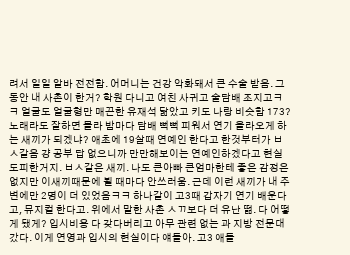려서 일일 알바 전전함. 어머니는 건강 악화돼서 큰 수술 받음. 그동안 내 사촌이 한거? 학원 다니고 여친 사귀고 술담배 조지고ㅋㅋ 얼굴도 얼굴형만 매끈한 유재석 닮았고 키도 나랑 비슷함 173? 노래라도 잘하면 몰라 밤마다 담배 뻑뻑 피워서 연기 올라오게 하는 새끼가 되겠냐? 애초에 19살때 연예인 한다고 한것부터가 ㅂㅅ같음 걍 공부 답 없으니까 만만해보이는 연예인하겠다고 현실도피한거지. ㅂㅅ같은 새끼. 나도 큰아빠 큰엄마한테 좋은 감정은 없지만 이새끼때문에 뵐 때마다 안쓰러움. 근데 이런 새끼가 내 주변에만 2명이 더 있었음ㅋㅋ 하나같이 고3때 갑자기 연기 배운다고, 뮤지컬 한다고. 위에서 말한 사촌 ㅅㄲ보다 더 유난 떪. 다 어떻게 됐게? 입시비용 다 갖다버리고 아무 관련 없는 과 지방 전문대 갔다. 이게 연영과 입시의 현실이다 얘들아. 고3 애들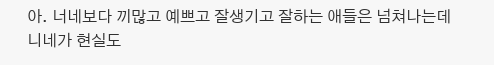아. 너네보다 끼많고 예쁘고 잘생기고 잘하는 애들은 넘쳐나는데 니네가 현실도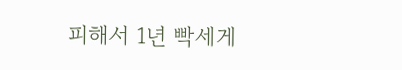피해서 1년 빡세게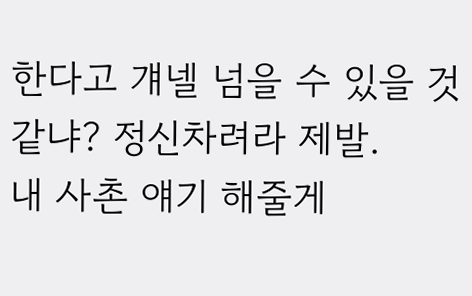한다고 걔넬 넘을 수 있을 것 같냐? 정신차려라 제발.
내 사촌 얘기 해줄게